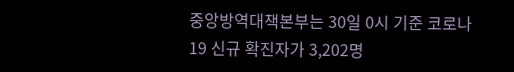중앙방역대책본부는 30일 0시 기준 코로나19 신규 확진자가 3,202명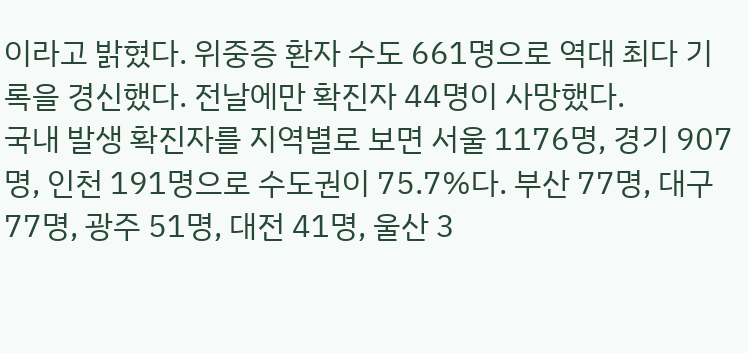이라고 밝혔다. 위중증 환자 수도 661명으로 역대 최다 기록을 경신했다. 전날에만 확진자 44명이 사망했다.
국내 발생 확진자를 지역별로 보면 서울 1176명, 경기 907명, 인천 191명으로 수도권이 75.7%다. 부산 77명, 대구 77명, 광주 51명, 대전 41명, 울산 3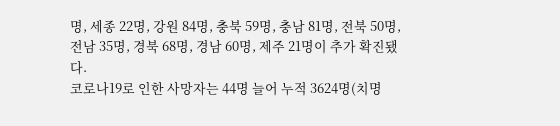명, 세종 22명, 강원 84명, 충북 59명, 충남 81명, 전북 50명, 전남 35명, 경북 68명, 경남 60명, 제주 21명이 추가 확진됐다.
코로나19로 인한 사망자는 44명 늘어 누적 3624명(치명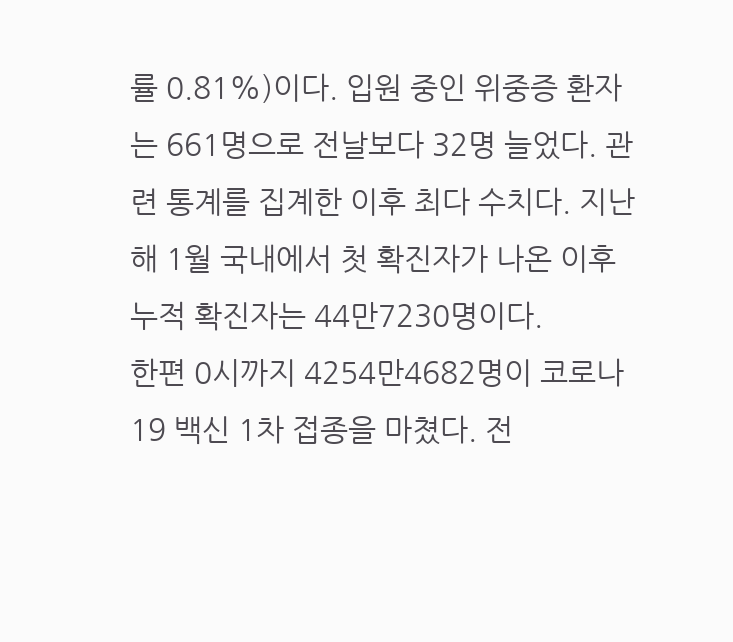률 0.81%)이다. 입원 중인 위중증 환자는 661명으로 전날보다 32명 늘었다. 관련 통계를 집계한 이후 최다 수치다. 지난해 1월 국내에서 첫 확진자가 나온 이후 누적 확진자는 44만7230명이다.
한편 0시까지 4254만4682명이 코로나19 백신 1차 접종을 마쳤다. 전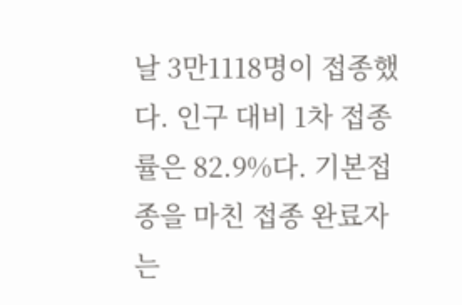날 3만1118명이 접종했다. 인구 대비 1차 접종률은 82.9%다. 기본접종을 마친 접종 완료자는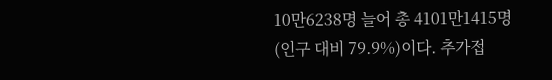10만6238명 늘어 총 4101만1415명(인구 대비 79.9%)이다. 추가접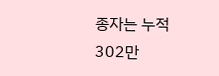종자는 누적 302만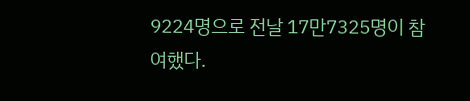9224명으로 전날 17만7325명이 참여했다.